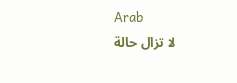Arab
لا تزال حالة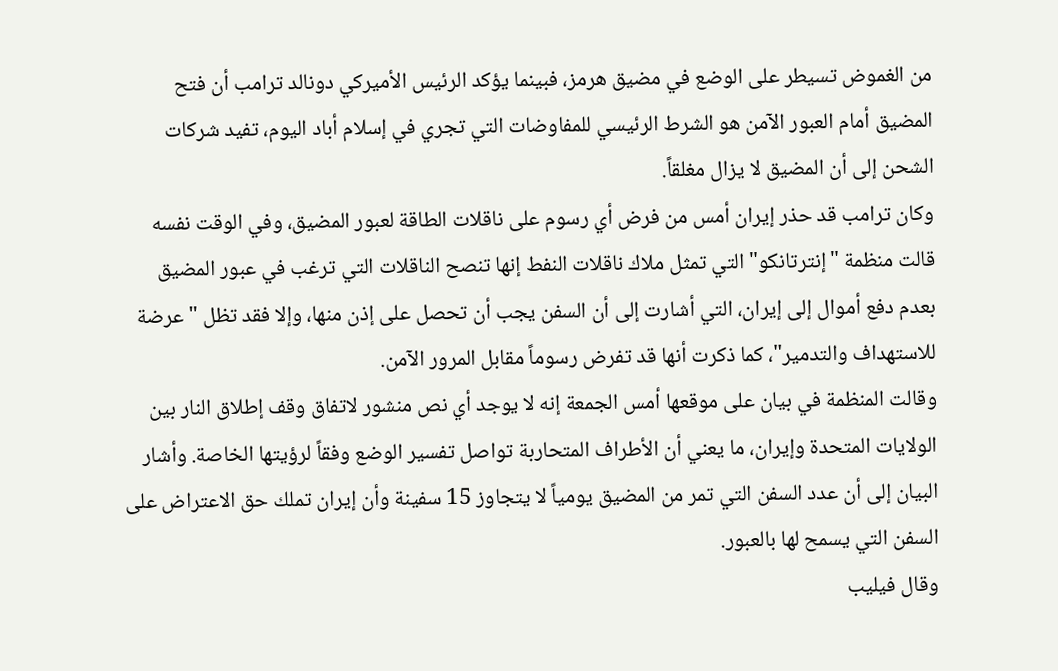من الغموض تسيطر على الوضع في مضيق هرمز، فبينما يؤكد الرئيس الأميركي دونالد ترامب أن فتح المضيق أمام العبور الآمن هو الشرط الرئيسي للمفاوضات التي تجري في إسلام أباد اليوم، تفيد شركات الشحن إلى أن المضيق لا يزال مغلقاً.
وكان ترامب قد حذر إيران أمس من فرض أي رسوم على ناقلات الطاقة لعبور المضيق، وفي الوقت نفسه قالت منظمة "إنترتانكو" التي تمثل ملاك ناقلات النفط إنها تنصح الناقلات التي ترغب في عبور المضيق بعدم دفع أموال إلى إيران، التي أشارت إلى أن السفن يجب أن تحصل على إذن منها، وإلا فقد تظل "عرضة للاستهداف والتدمير"، كما ذكرت أنها قد تفرض رسوماً مقابل المرور الآمن.
وقالت المنظمة في بيان على موقعها أمس الجمعة إنه لا يوجد أي نص منشور لاتفاق وقف إطلاق النار بين الولايات المتحدة وإيران، ما يعني أن الأطراف المتحاربة تواصل تفسير الوضع وفقاً لرؤيتها الخاصة. وأشار البيان إلى أن عدد السفن التي تمر من المضيق يومياً لا يتجاوز 15 سفينة وأن إيران تملك حق الاعتراض على السفن التي يسمح لها بالعبور.
وقال فيليب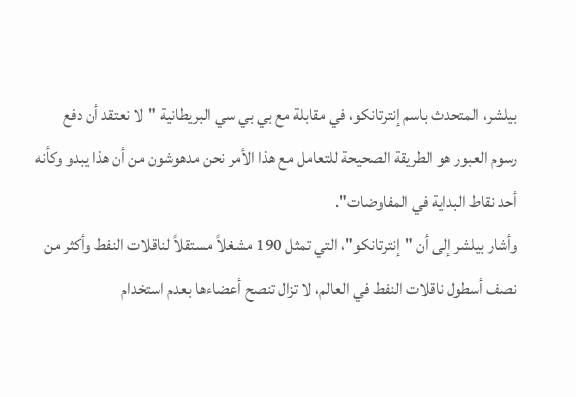بيلشر، المتحدث باسم إنترتانكو، في مقابلة مع بي بي سي البريطانية "لا نعتقد أن دفع رسوم العبور هو الطريقة الصحيحة للتعامل مع هذا الأمر نحن مدهوشون من أن هذا يبدو وكأنه أحد نقاط البداية في المفاوضات".
وأشار بيلشر إلى أن "إنترتانكو"، التي تمثل 190 مشغلاً مستقلاً لناقلات النفط وأكثر من نصف أسطول ناقلات النفط في العالم، لا تزال تنصح أعضاءها بعدم استخدام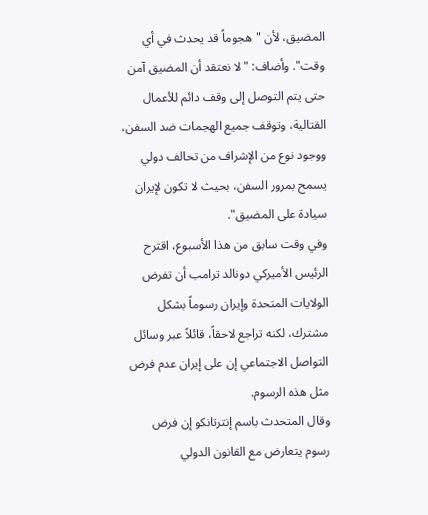المضيق، لأن "هجوماً قد يحدث في أي وقت". وأضاف: "لا نعتقد أن المضيق آمن حتى يتم التوصل إلى وقف دائم للأعمال القتالية، وتوقف جميع الهجمات ضد السفن، ووجود نوع من الإشراف من تحالف دولي يسمح بمرور السفن، بحيث لا تكون لإيران سيادة على المضيق".
وفي وقت سابق من هذا الأسبوع، اقترح الرئيس الأميركي دونالد ترامب أن تفرض الولايات المتحدة وإيران رسوماً بشكل مشترك، لكنه تراجع لاحقاً، قائلاً عبر وسائل التواصل الاجتماعي إن على إيران عدم فرض مثل هذه الرسوم.
وقال المتحدث باسم إنترتانكو إن فرض رسوم يتعارض مع القانون الدولي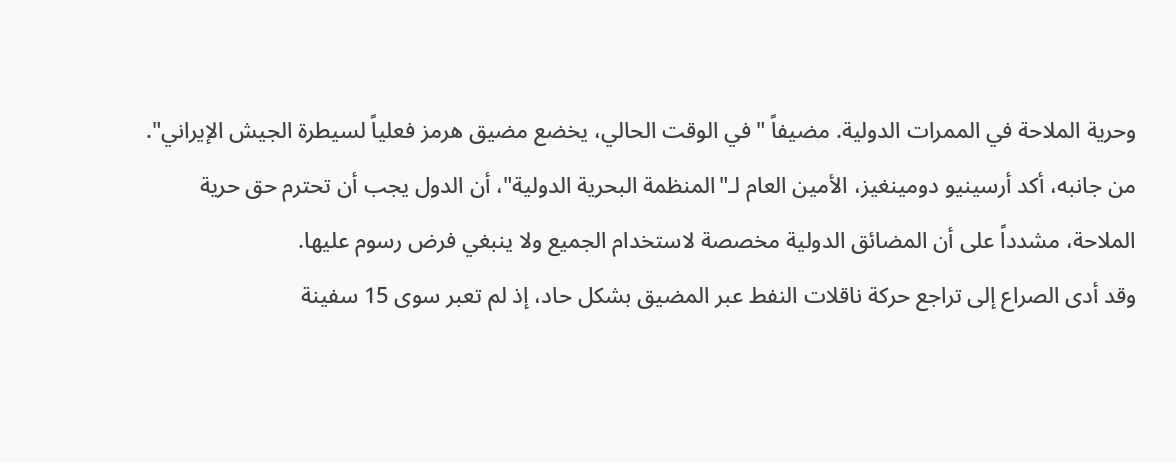وحرية الملاحة في الممرات الدولية. مضيفاً "في الوقت الحالي، يخضع مضيق هرمز فعلياً لسيطرة الجيش الإيراني".
من جانبه، أكد أرسينيو دومينغيز، الأمين العام لـ"المنظمة البحرية الدولية"، أن الدول يجب أن تحترم حق حرية الملاحة، مشدداً على أن المضائق الدولية مخصصة لاستخدام الجميع ولا ينبغي فرض رسوم عليها.
وقد أدى الصراع إلى تراجع حركة ناقلات النفط عبر المضيق بشكل حاد، إذ لم تعبر سوى 15 سفينة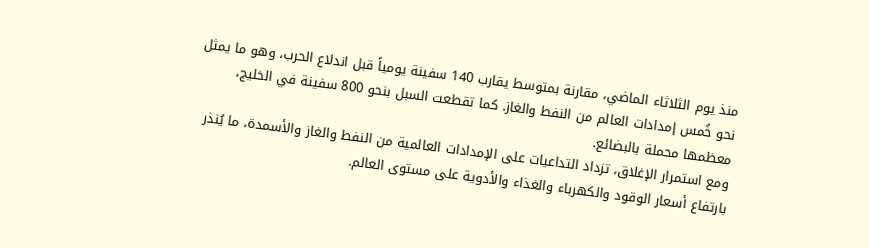منذ يوم الثلاثاء الماضي، مقارنة بمتوسط يقارب 140 سفينة يومياً قبل اندلاع الحرب، وهو ما يمثل نحو خُمس إمدادات العالم من النفط والغاز. كما تقطعت السبل بنحو 800 سفينة في الخليج، معظمها محملة بالبضائع.
ومع استمرار الإغلاق، تزداد التداعيات على الإمدادات العالمية من النفط والغاز والأسمدة، ما يُنذر بارتفاع أسعار الوقود والكهرباء والغذاء والأدوية على مستوى العالم.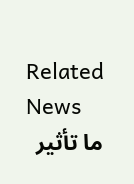Related News
ما تأثير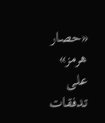«حصار هرمز» على تدفقات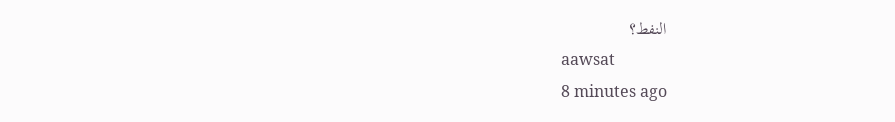النفط؟
aawsat
8 minutes ago